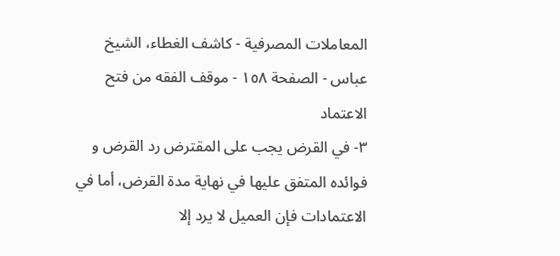المعاملات المصرفية - كاشف الغطاء، الشيخ عباس - الصفحة ١٥٨ - موقف الفقه من فتح الاعتماد
٣- في القرض يجب على المقترض رد القرض و فوائده المتفق عليها في نهاية مدة القرض، أما في الاعتمادات فإن العميل لا يرد إلا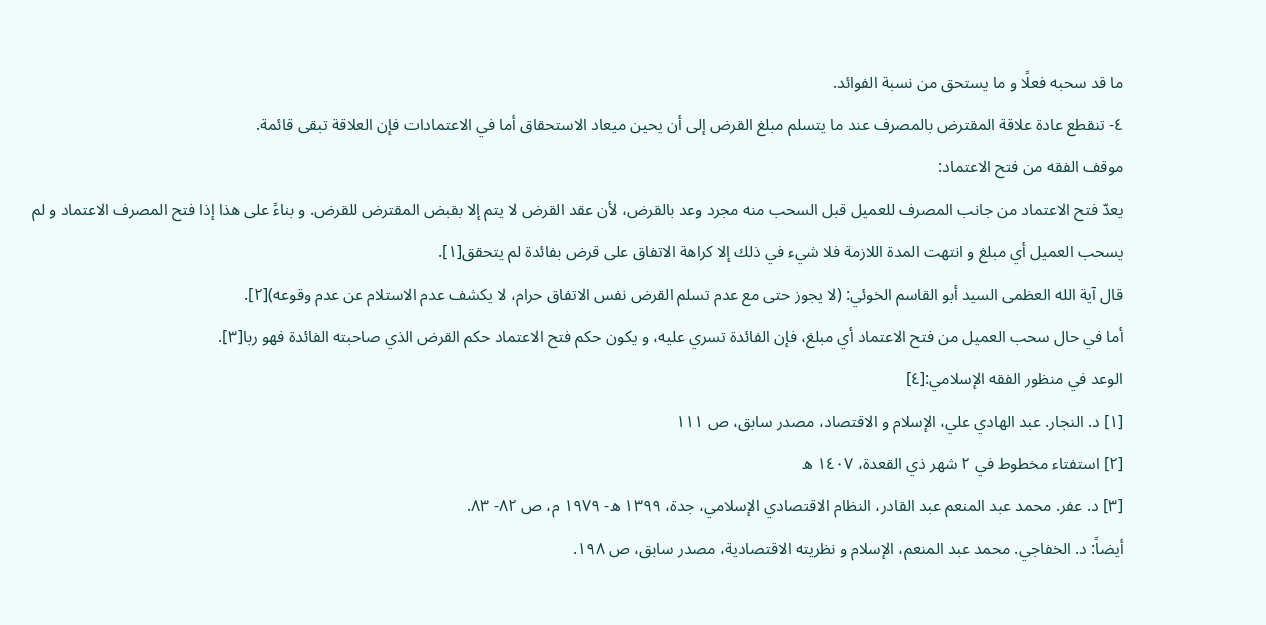ما قد سحبه فعلًا و ما يستحق من نسبة الفوائد.
٤- تنقطع عادة علاقة المقترض بالمصرف عند ما يتسلم مبلغ القرض إلى أن يحين ميعاد الاستحقاق أما في الاعتمادات فإن العلاقة تبقى قائمة.
موقف الفقه من فتح الاعتماد:
يعدّ فتح الاعتماد من جانب المصرف للعميل قبل السحب منه مجرد وعد بالقرض، لأن عقد القرض لا يتم إلا بقبض المقترض للقرض. و بناءً على هذا إذا فتح المصرف الاعتماد و لم يسحب العميل أي مبلغ و انتهت المدة اللازمة فلا شيء في ذلك إلا كراهة الاتفاق على قرض بفائدة لم يتحقق[١].
قال آية الله العظمى السيد أبو القاسم الخوئي: (لا يجوز حتى مع عدم تسلم القرض نفس الاتفاق حرام، لا يكشف عدم الاستلام عن عدم وقوعه)[٢].
أما في حال سحب العميل من فتح الاعتماد أي مبلغ، فإن الفائدة تسري عليه، و يكون حكم فتح الاعتماد حكم القرض الذي صاحبته الفائدة فهو ربا[٣].
الوعد في منظور الفقه الإسلامي:[٤]
[١] د. النجار. عبد الهادي علي، الإسلام و الاقتصاد، مصدر سابق، ص ١١١
[٢] استفتاء مخطوط في ٢ شهر ذي القعدة، ١٤٠٧ ه
[٣] د. عفر. محمد عبد المنعم عبد القادر، النظام الاقتصادي الإسلامي، جدة، ١٣٩٩ ه- ١٩٧٩ م، ص ٨٢- ٨٣.
أيضاً: د. الخفاجي. محمد عبد المنعم، الإسلام و نظريته الاقتصادية، مصدر سابق، ص ١٩٨.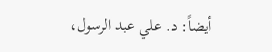أيضاً: د. علي عبد الرسول،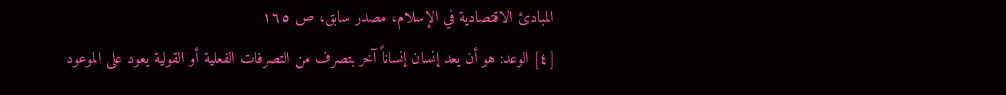المبادئ الاقتصادية في الإسلام، مصدر سابق، ص ١٦٥
[٤] الوعد: هو أن يعد إنسان إنساناً آخر بتصرف من التصرفات الفعلية أو القولية يعود على الموعود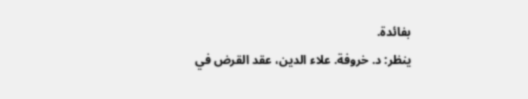بفائدة.
ينظر: د. خروفة. علاء الدين، عقد القرض في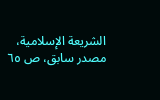الشريعة الإسلامية، مصدر سابق، ص ٦٥